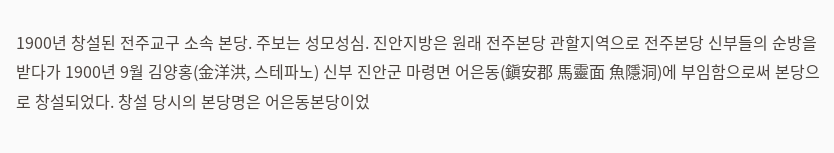1900년 창설된 전주교구 소속 본당. 주보는 성모성심. 진안지방은 원래 전주본당 관할지역으로 전주본당 신부들의 순방을 받다가 1900년 9월 김양홍(金洋洪, 스테파노) 신부 진안군 마령면 어은동(鎭安郡 馬靈面 魚隱洞)에 부임함으로써 본당으로 창설되었다. 창설 당시의 본당명은 어은동본당이었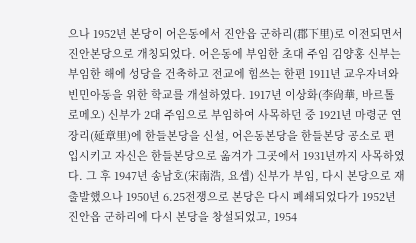으나 1952년 본당이 어은동에서 진안읍 군하리(郡下里)로 이전되면서 진안본당으로 개칭되었다. 어은동에 부임한 초대 주임 김양홍 신부는 부임한 해에 성당을 건축하고 전교에 힘쓰는 한편 1911년 교우자녀와 빈민아동을 위한 학교를 개설하였다. 1917년 이상화(李尙華, 바르톨로메오) 신부가 2대 주임으로 부임하여 사목하던 중 1921년 마령군 연장리(延章里)에 한들본당을 신설, 어은동본당을 한들본당 공소로 편입시키고 자신은 한들본당으로 옮겨가 그곳에서 1931년까지 사목하였다. 그 후 1947년 송남호(宋南浩, 요셉) 신부가 부임, 다시 본당으로 재출발했으나 1950년 6.25전쟁으로 본당은 다시 폐쇄되었다가 1952년 진안읍 군하리에 다시 본당을 창설되었고, 1954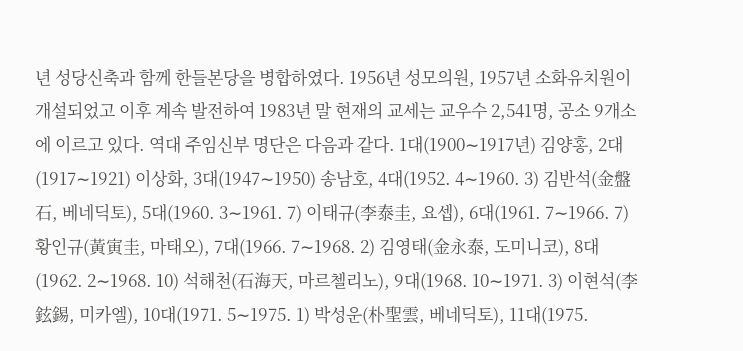년 성당신축과 함께 한들본당을 병합하였다. 1956년 성모의원, 1957년 소화유치원이 개설되었고 이후 계속 발전하여 1983년 말 현재의 교세는 교우수 2,541명, 공소 9개소에 이르고 있다. 역대 주임신부 명단은 다음과 같다. 1대(1900∼1917년) 김양홍, 2대(1917∼1921) 이상화, 3대(1947∼1950) 송남호, 4대(1952. 4∼1960. 3) 김반석(金盤石, 베네딕토), 5대(1960. 3∼1961. 7) 이태규(李泰圭, 요셉), 6대(1961. 7∼1966. 7) 황인규(黃寅圭, 마태오), 7대(1966. 7∼1968. 2) 김영태(金永泰, 도미니코), 8대(1962. 2∼1968. 10) 석해천(石海天, 마르첼리노), 9대(1968. 10∼1971. 3) 이현석(李鉉錫, 미카엘), 10대(1971. 5∼1975. 1) 박성운(朴聖雲, 베네딕토), 11대(1975.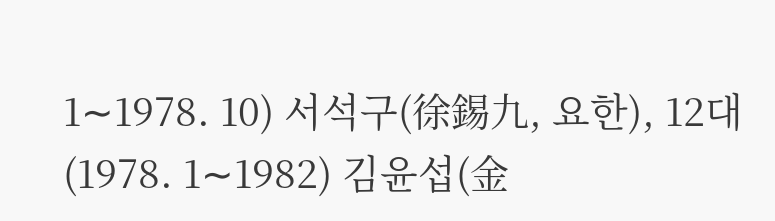1∼1978. 10) 서석구(徐錫九, 요한), 12대(1978. 1∼1982) 김윤섭(金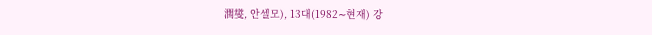潤燮, 안셀모), 13대(1982∼현재) 강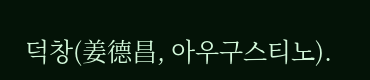덕창(姜德昌, 아우구스티노).